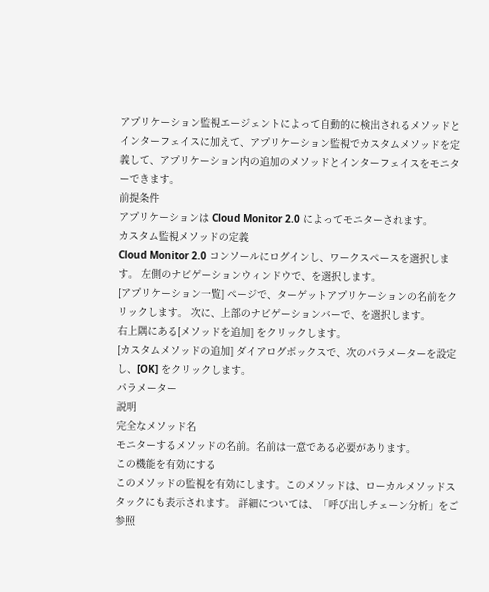アプリケーション監視エージェントによって自動的に検出されるメソッドとインターフェイスに加えて、アプリケーション監視でカスタムメソッドを定義して、アプリケーション内の追加のメソッドとインターフェイスをモニターできます。
前提条件
アプリケーションは Cloud Monitor 2.0 によってモニターされます。
カスタム監視メソッドの定義
Cloud Monitor 2.0 コンソールにログインし、ワークスペースを選択します。 左側のナビゲーションウィンドウで、を選択します。
[アプリケーション一覧] ページで、ターゲットアプリケーションの名前をクリックします。 次に、上部のナビゲーションバーで、を選択します。
右上隅にある[メソッドを追加] をクリックします。
[カスタムメソッドの追加] ダイアログボックスで、次のパラメーターを設定し、[OK] をクリックします。
パラメーター
説明
完全なメソッド名
モニターするメソッドの名前。名前は一意である必要があります。
この機能を有効にする
このメソッドの監視を有効にします。このメソッドは、ローカルメソッドスタックにも表示されます。 詳細については、「呼び出しチェーン分析」をご参照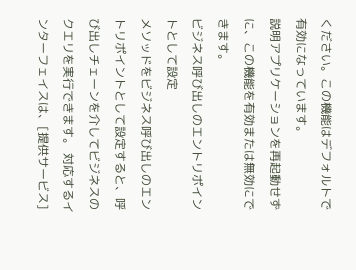ください。この機能はデフォルトで有効になっています。
説明アプリケーションを再起動せずに、この機能を有効または無効にできます。
ビジネス呼び出しのエントリポイントとして設定
メソッドをビジネス呼び出しのエントリポイントとして設定すると、呼び出しチェーンを介してビジネスのクエリを実行できます。 対応するインターフェイスは、[提供サービス]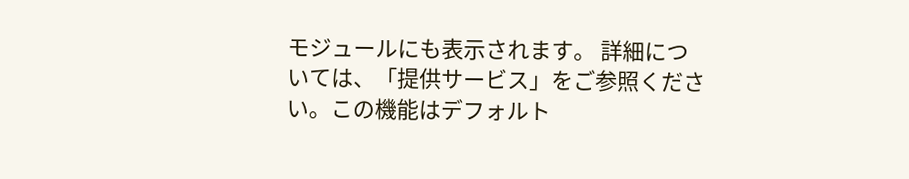モジュールにも表示されます。 詳細については、「提供サービス」をご参照ください。この機能はデフォルト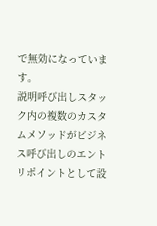で無効になっています。
説明呼び出しスタック内の複数のカスタムメソッドがビジネス呼び出しのエントリポイントとして設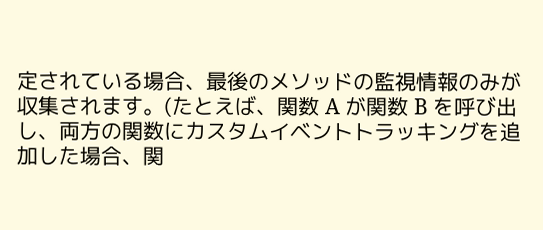定されている場合、最後のメソッドの監視情報のみが収集されます。(たとえば、関数 A が関数 B を呼び出し、両方の関数にカスタムイベントトラッキングを追加した場合、関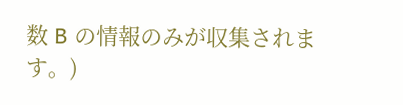数 B の情報のみが収集されます。)